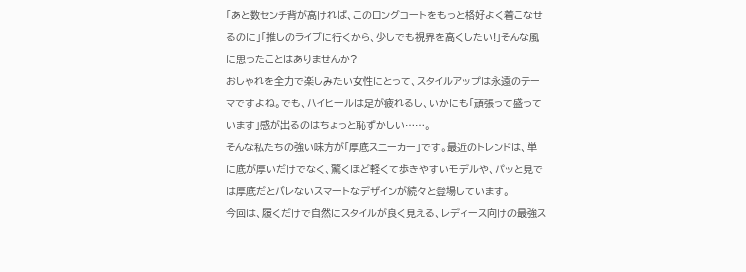「あと数センチ背が高ければ、このロングコートをもっと格好よく着こなせるのに」「推しのライブに行くから、少しでも視界を高くしたい!」そんな風に思ったことはありませんか?
おしゃれを全力で楽しみたい女性にとって、スタイルアップは永遠のテーマですよね。でも、ハイヒールは足が疲れるし、いかにも「頑張って盛っています」感が出るのはちょっと恥ずかしい……。
そんな私たちの強い味方が「厚底スニーカー」です。最近のトレンドは、単に底が厚いだけでなく、驚くほど軽くて歩きやすいモデルや、パッと見では厚底だとバレないスマートなデザインが続々と登場しています。
今回は、履くだけで自然にスタイルが良く見える、レディース向けの最強ス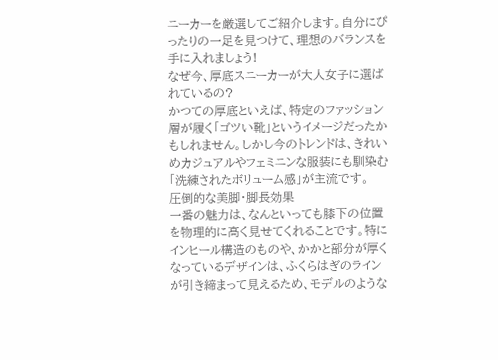ニーカーを厳選してご紹介します。自分にぴったりの一足を見つけて、理想のバランスを手に入れましょう!
なぜ今、厚底スニーカーが大人女子に選ばれているの?
かつての厚底といえば、特定のファッション層が履く「ゴツい靴」というイメージだったかもしれません。しかし今のトレンドは、きれいめカジュアルやフェミニンな服装にも馴染む「洗練されたボリューム感」が主流です。
圧倒的な美脚・脚長効果
一番の魅力は、なんといっても膝下の位置を物理的に高く見せてくれることです。特にインヒール構造のものや、かかと部分が厚くなっているデザインは、ふくらはぎのラインが引き締まって見えるため、モデルのような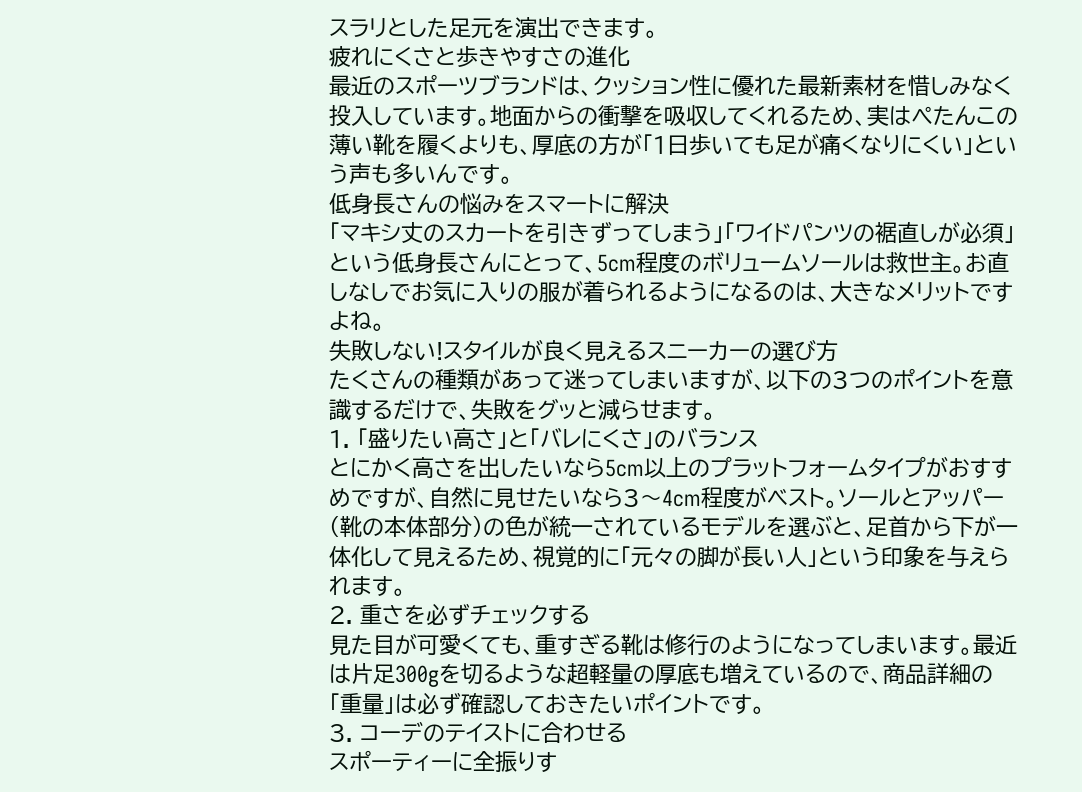スラリとした足元を演出できます。
疲れにくさと歩きやすさの進化
最近のスポーツブランドは、クッション性に優れた最新素材を惜しみなく投入しています。地面からの衝撃を吸収してくれるため、実はぺたんこの薄い靴を履くよりも、厚底の方が「1日歩いても足が痛くなりにくい」という声も多いんです。
低身長さんの悩みをスマートに解決
「マキシ丈のスカートを引きずってしまう」「ワイドパンツの裾直しが必須」という低身長さんにとって、5cm程度のボリュームソールは救世主。お直しなしでお気に入りの服が着られるようになるのは、大きなメリットですよね。
失敗しない!スタイルが良く見えるスニーカーの選び方
たくさんの種類があって迷ってしまいますが、以下の3つのポイントを意識するだけで、失敗をグッと減らせます。
1. 「盛りたい高さ」と「バレにくさ」のバランス
とにかく高さを出したいなら5cm以上のプラットフォームタイプがおすすめですが、自然に見せたいなら3〜4cm程度がベスト。ソールとアッパー(靴の本体部分)の色が統一されているモデルを選ぶと、足首から下が一体化して見えるため、視覚的に「元々の脚が長い人」という印象を与えられます。
2. 重さを必ずチェックする
見た目が可愛くても、重すぎる靴は修行のようになってしまいます。最近は片足300gを切るような超軽量の厚底も増えているので、商品詳細の「重量」は必ず確認しておきたいポイントです。
3. コーデのテイストに合わせる
スポーティーに全振りす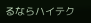るならハイテク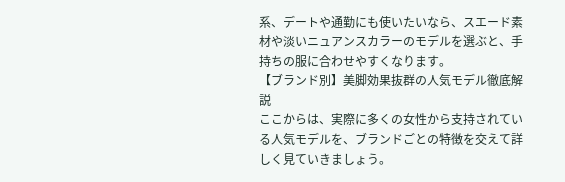系、デートや通勤にも使いたいなら、スエード素材や淡いニュアンスカラーのモデルを選ぶと、手持ちの服に合わせやすくなります。
【ブランド別】美脚効果抜群の人気モデル徹底解説
ここからは、実際に多くの女性から支持されている人気モデルを、ブランドごとの特徴を交えて詳しく見ていきましょう。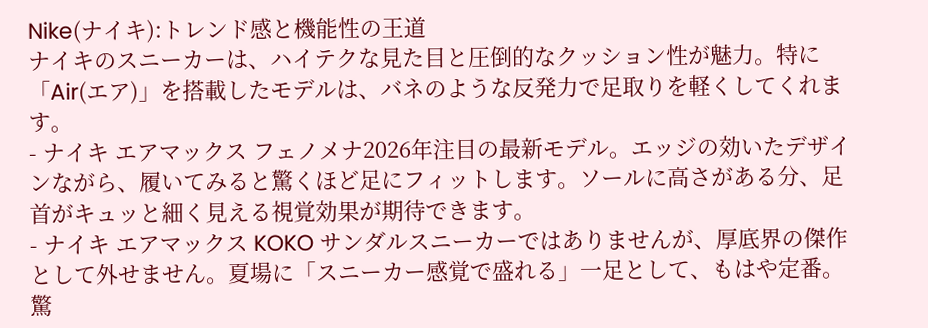Nike(ナイキ):トレンド感と機能性の王道
ナイキのスニーカーは、ハイテクな見た目と圧倒的なクッション性が魅力。特に「Air(エア)」を搭載したモデルは、バネのような反発力で足取りを軽くしてくれます。
- ナイキ エアマックス フェノメナ2026年注目の最新モデル。エッジの効いたデザインながら、履いてみると驚くほど足にフィットします。ソールに高さがある分、足首がキュッと細く見える視覚効果が期待できます。
- ナイキ エアマックス KOKO サンダルスニーカーではありませんが、厚底界の傑作として外せません。夏場に「スニーカー感覚で盛れる」一足として、もはや定番。驚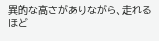異的な高さがありながら、走れるほど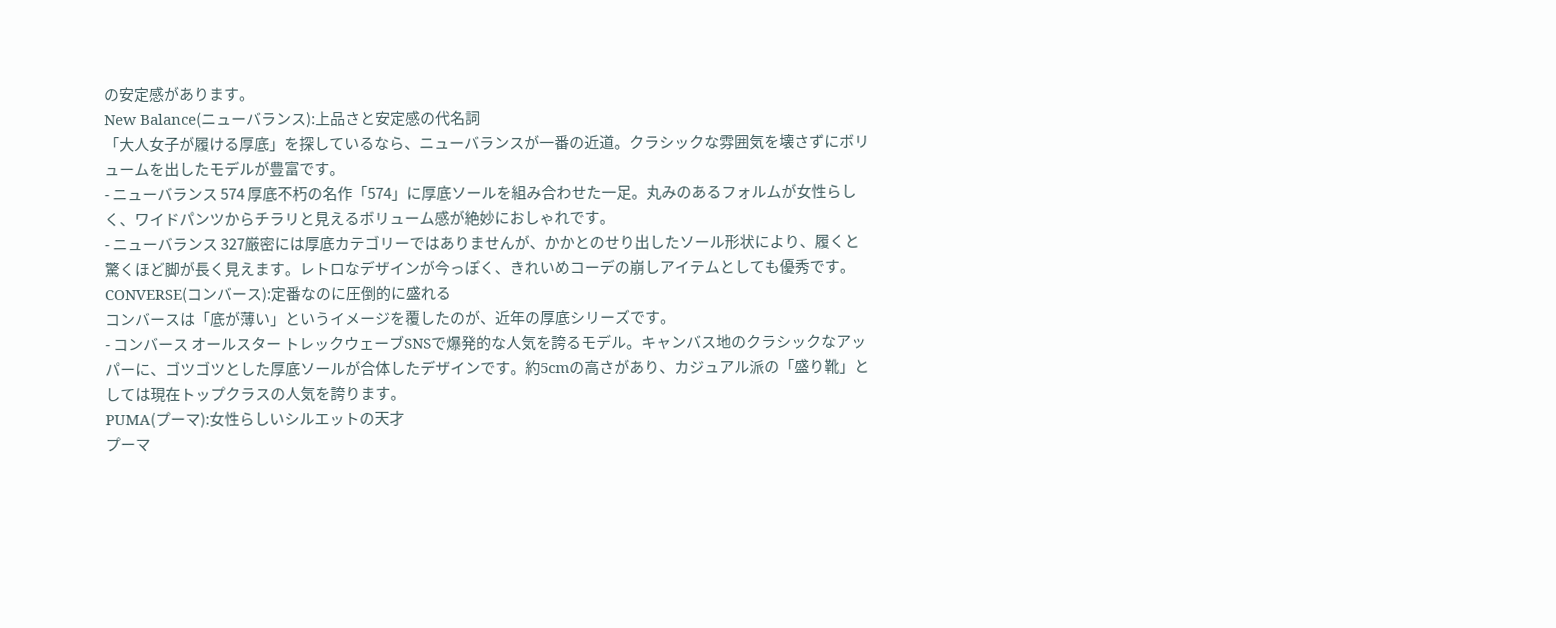の安定感があります。
New Balance(ニューバランス):上品さと安定感の代名詞
「大人女子が履ける厚底」を探しているなら、ニューバランスが一番の近道。クラシックな雰囲気を壊さずにボリュームを出したモデルが豊富です。
- ニューバランス 574 厚底不朽の名作「574」に厚底ソールを組み合わせた一足。丸みのあるフォルムが女性らしく、ワイドパンツからチラリと見えるボリューム感が絶妙におしゃれです。
- ニューバランス 327厳密には厚底カテゴリーではありませんが、かかとのせり出したソール形状により、履くと驚くほど脚が長く見えます。レトロなデザインが今っぽく、きれいめコーデの崩しアイテムとしても優秀です。
CONVERSE(コンバース):定番なのに圧倒的に盛れる
コンバースは「底が薄い」というイメージを覆したのが、近年の厚底シリーズです。
- コンバース オールスター トレックウェーブSNSで爆発的な人気を誇るモデル。キャンバス地のクラシックなアッパーに、ゴツゴツとした厚底ソールが合体したデザインです。約5cmの高さがあり、カジュアル派の「盛り靴」としては現在トップクラスの人気を誇ります。
PUMA(プーマ):女性らしいシルエットの天才
プーマ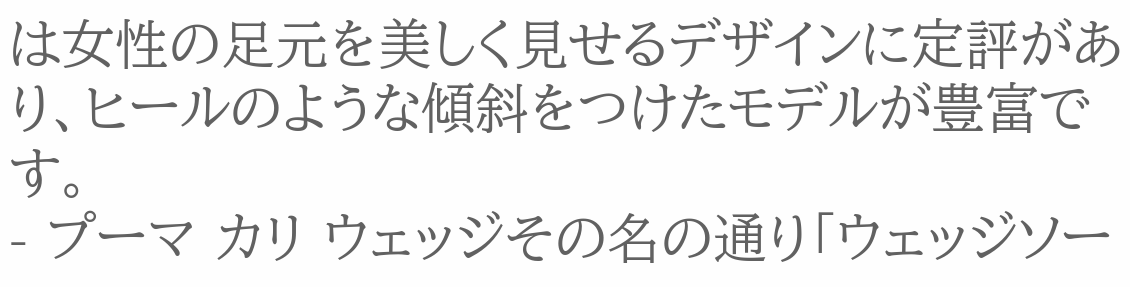は女性の足元を美しく見せるデザインに定評があり、ヒールのような傾斜をつけたモデルが豊富です。
- プーマ カリ ウェッジその名の通り「ウェッジソー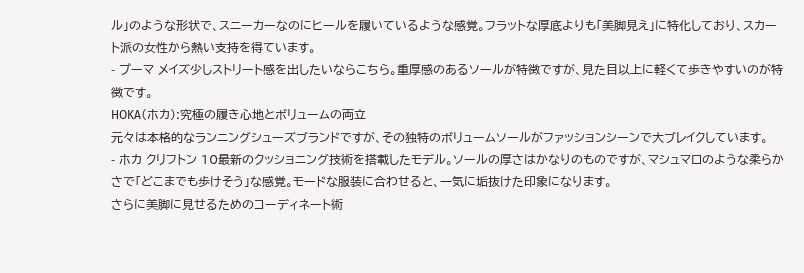ル」のような形状で、スニーカーなのにヒールを履いているような感覚。フラットな厚底よりも「美脚見え」に特化しており、スカート派の女性から熱い支持を得ています。
- プーマ メイズ少しストリート感を出したいならこちら。重厚感のあるソールが特徴ですが、見た目以上に軽くて歩きやすいのが特徴です。
HOKA(ホカ):究極の履き心地とボリュームの両立
元々は本格的なランニングシューズブランドですが、その独特のボリュームソールがファッションシーンで大ブレイクしています。
- ホカ クリフトン 10最新のクッショニング技術を搭載したモデル。ソールの厚さはかなりのものですが、マシュマロのような柔らかさで「どこまでも歩けそう」な感覚。モードな服装に合わせると、一気に垢抜けた印象になります。
さらに美脚に見せるためのコーディネート術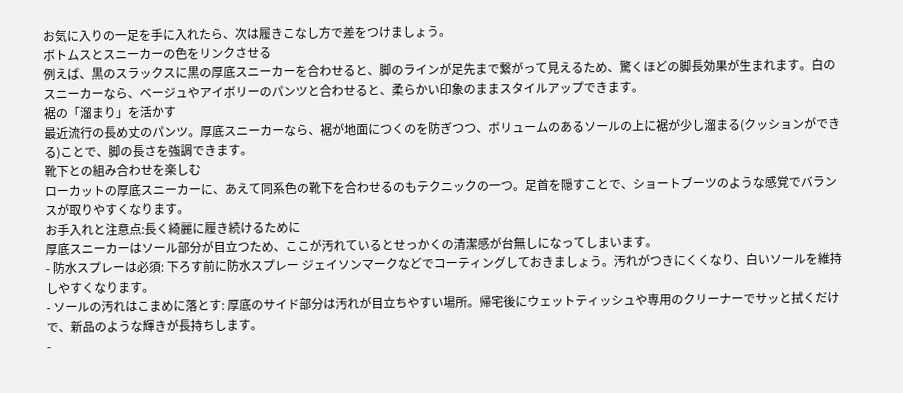お気に入りの一足を手に入れたら、次は履きこなし方で差をつけましょう。
ボトムスとスニーカーの色をリンクさせる
例えば、黒のスラックスに黒の厚底スニーカーを合わせると、脚のラインが足先まで繋がって見えるため、驚くほどの脚長効果が生まれます。白のスニーカーなら、ベージュやアイボリーのパンツと合わせると、柔らかい印象のままスタイルアップできます。
裾の「溜まり」を活かす
最近流行の長め丈のパンツ。厚底スニーカーなら、裾が地面につくのを防ぎつつ、ボリュームのあるソールの上に裾が少し溜まる(クッションができる)ことで、脚の長さを強調できます。
靴下との組み合わせを楽しむ
ローカットの厚底スニーカーに、あえて同系色の靴下を合わせるのもテクニックの一つ。足首を隠すことで、ショートブーツのような感覚でバランスが取りやすくなります。
お手入れと注意点:長く綺麗に履き続けるために
厚底スニーカーはソール部分が目立つため、ここが汚れているとせっかくの清潔感が台無しになってしまいます。
- 防水スプレーは必須: 下ろす前に防水スプレー ジェイソンマークなどでコーティングしておきましょう。汚れがつきにくくなり、白いソールを維持しやすくなります。
- ソールの汚れはこまめに落とす: 厚底のサイド部分は汚れが目立ちやすい場所。帰宅後にウェットティッシュや専用のクリーナーでサッと拭くだけで、新品のような輝きが長持ちします。
-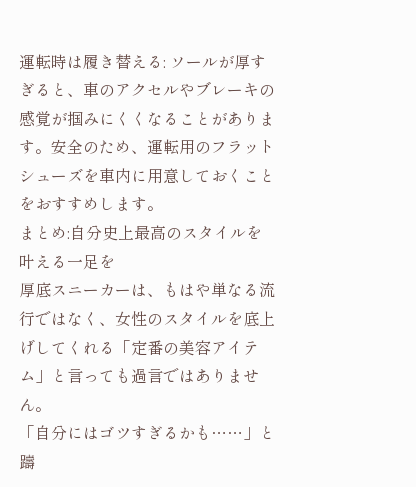運転時は履き替える: ソールが厚すぎると、車のアクセルやブレーキの感覚が掴みにくくなることがあります。安全のため、運転用のフラットシューズを車内に用意しておくことをおすすめします。
まとめ:自分史上最高のスタイルを叶える一足を
厚底スニーカーは、もはや単なる流行ではなく、女性のスタイルを底上げしてくれる「定番の美容アイテム」と言っても過言ではありません。
「自分にはゴツすぎるかも……」と躊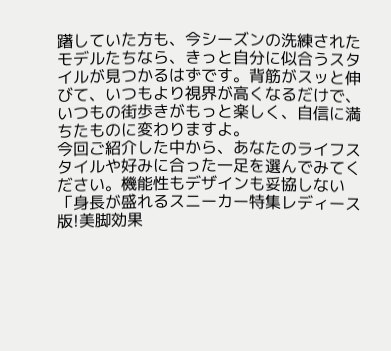躇していた方も、今シーズンの洗練されたモデルたちなら、きっと自分に似合うスタイルが見つかるはずです。背筋がスッと伸びて、いつもより視界が高くなるだけで、いつもの街歩きがもっと楽しく、自信に満ちたものに変わりますよ。
今回ご紹介した中から、あなたのライフスタイルや好みに合った一足を選んでみてください。機能性もデザインも妥協しない「身長が盛れるスニーカー特集レディース版!美脚効果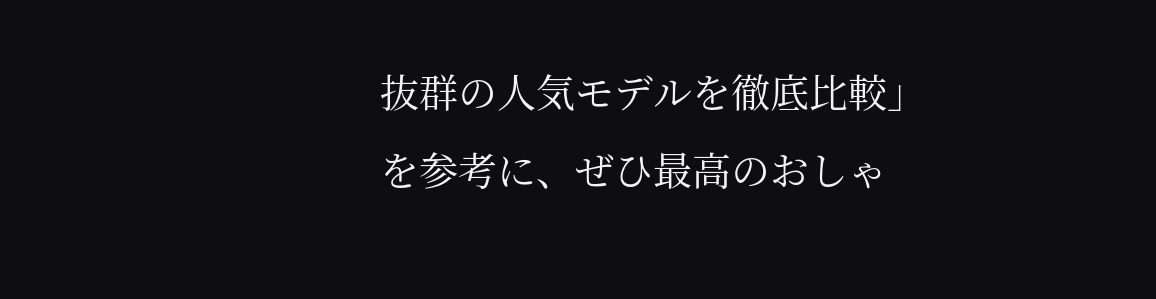抜群の人気モデルを徹底比較」を参考に、ぜひ最高のおしゃ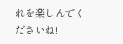れを楽しんでくださいね!